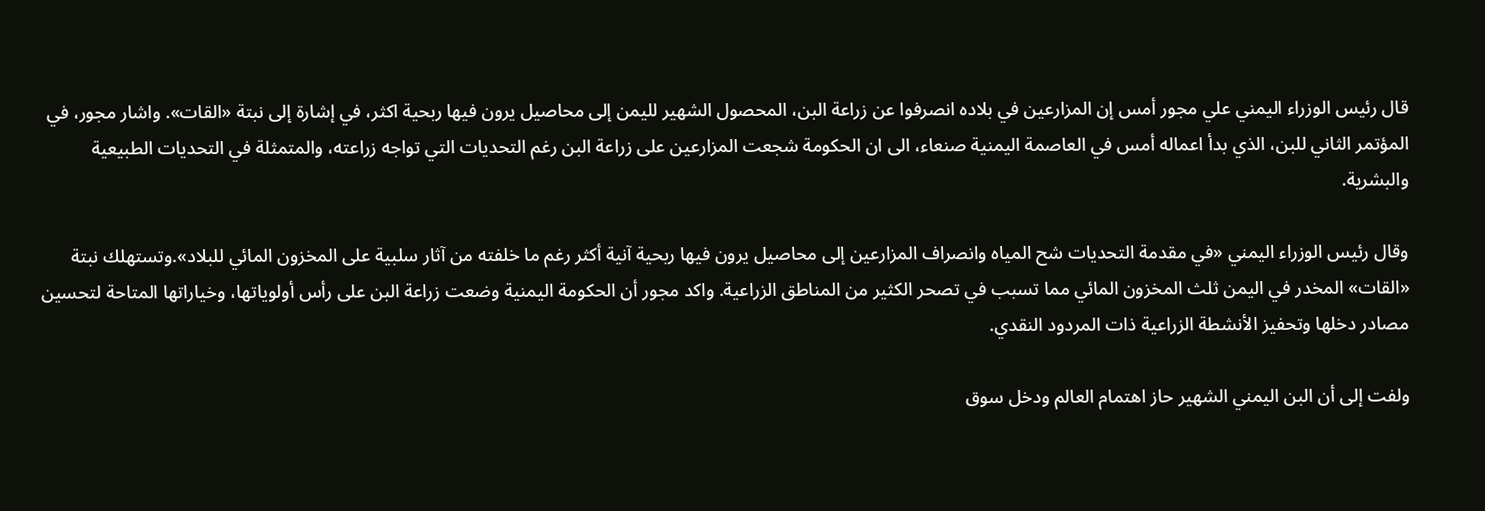قال رئيس الوزراء اليمني علي مجور أمس إن المزارعين في بلاده انصرفوا عن زراعة البن، المحصول الشهير لليمن إلى محاصيل يرون فيها ربحية اكثر، في إشارة إلى نبتة «القات». واشار مجور، في المؤتمر الثاني للبن، الذي بدأ اعماله أمس في العاصمة اليمنية صنعاء، الى ان الحكومة شجعت المزارعين على زراعة البن رغم التحديات التي تواجه زراعته، والمتمثلة في التحديات الطبيعية والبشرية.

وقال رئيس الوزراء اليمني «في مقدمة التحديات شح المياه وانصراف المزارعين إلى محاصيل يرون فيها ربحية آنية أكثر رغم ما خلفته من آثار سلبية على المخزون المائي للبلاد».وتستهلك نبتة «القات» المخدر في اليمن ثلث المخزون المائي مما تسبب في تصحر الكثير من المناطق الزراعية. واكد مجور أن الحكومة اليمنية وضعت زراعة البن على رأس أولوياتها، وخياراتها المتاحة لتحسين مصادر دخلها وتحفيز الأنشطة الزراعية ذات المردود النقدي.

ولفت إلى أن البن اليمني الشهير حاز اهتمام العالم ودخل سوق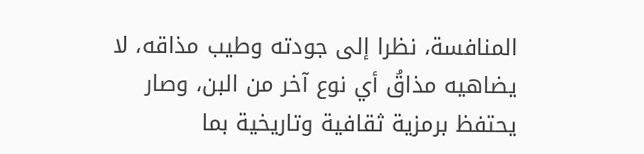المنافسة، نظرا إلى جودته وطيب مذاقه، لا يضاهيه مذاقُ أي نوع آخر من البن، وصار يحتفظ برمزية ثقافية وتاريخية بما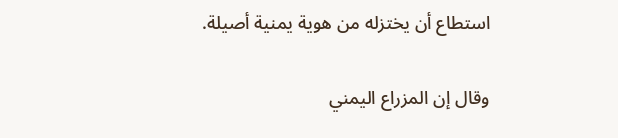استطاع أن يختزله من هوية يمنية أصيلة.

وقال إن المزراع اليمني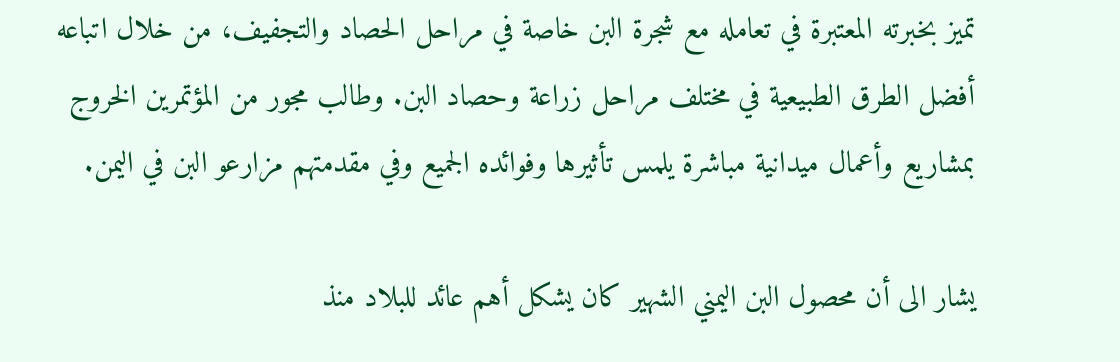تميز بخبرته المعتبرة في تعامله مع شجرة البن خاصة في مراحل الحصاد والتجفيف، من خلال اتباعه أفضل الطرق الطبيعية في مختلف مراحل زراعة وحصاد البن. وطالب مجور من المؤتمرين الخروج بمشاريع وأعمال ميدانية مباشرة يلمس تأثيرها وفوائده الجميع وفي مقدمتهم مزارعو البن في اليمن.

يشار الى أن محصول البن اليمني الشهير كان يشكل أهم عائد للبلاد منذ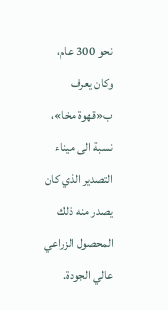نحو 300 عام، وكان يعرف ب«قهوة مخا»، نسبة الى ميناء التصدير الذي كان يصدر منه ذلك المحصول الزراعي عالي الجودة.